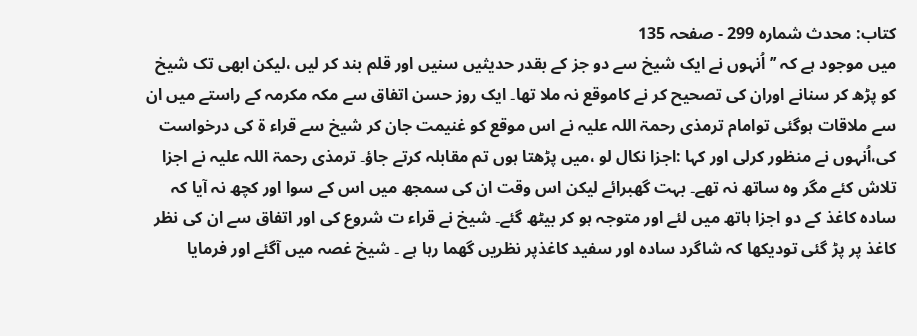کتاب: محدث شمارہ 299 - صفحہ 135
میں موجود ہے کہ ’’اُنہوں نے ایک شیخ سے دو جز کے بقدر حدیثیں سنیں اور قلم بند کر لیں ،لیکن ابھی تک شیخ کو پڑھ کر سنانے اوران کی تصحیح کر نے کاموقع نہ ملا تھا۔ ایک روز حسن اتفاق سے مکہ مکرمہ کے راستے میں ان سے ملاقات ہوگئی توامام ترمذی رحمۃ اللہ علیہ نے اس موقع کو غنیمت جان کر شیخ سے قراء ۃ کی درخواست کی،اُنہوں نے منظور کرلی اور کہا :اجزا نکال لو ،میں پڑھتا ہوں تم مقابلہ کرتے جاؤ۔ ترمذی رحمۃ اللہ علیہ نے اجزا تلاش کئے مگر وہ ساتھ نہ تھے۔ بہت گھبرائے لیکن اس وقت ان کی سمجھ میں اس کے سوا اور کچھ نہ آیا کہ سادہ کاغذ کے دو اجزا ہاتھ میں لئے اور متوجہ ہو کر بیٹھ گئے۔ شیخ نے قراء ت شروع کی اور اتفاق سے ان کی نظر کاغذ پر پڑ گئی تودیکھا کہ شاگرد سادہ اور سفید کاغذپر نظریں گھما رہا ہے ۔ شیخ غصہ میں آگئے اور فرمایا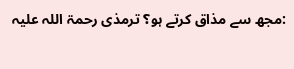:مجھ سے مذاق کرتے ہو؟ ترمذی رحمۃ اللہ علیہ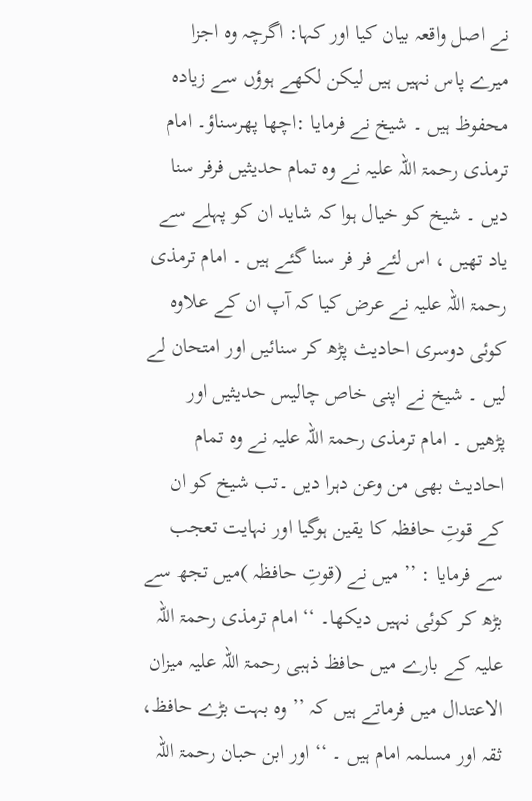نے اصل واقعہ بیان کیا اور کہا: اگرچہ وہ اجزا میرے پاس نہیں ہیں لیکن لکھے ہوؤں سے زیادہ محفوظ ہیں ۔ شیخ نے فرمایا :اچھا پھرسناؤ۔ امام ترمذی رحمۃ اللہ علیہ نے وہ تمام حدیثیں فرفر سنا دیں ۔ شیخ کو خیال ہوا کہ شاید ان کو پہلے سے یاد تھیں ، اس لئے فر فر سنا گئے ہیں ۔ امام ترمذی رحمۃ اللہ علیہ نے عرض کیا کہ آپ ان کے علاوہ کوئی دوسری احادیث پڑھ کر سنائیں اور امتحان لے لیں ۔ شیخ نے اپنی خاص چالیس حدیثیں اور پڑھیں ۔ امام ترمذی رحمۃ اللہ علیہ نے وہ تمام احادیث بھی من وعن دہرا دیں ۔تب شیخ کو ان کے قوتِ حافظہ کا یقین ہوگیا اور نہایت تعجب سے فرمایا : ’’ میں نے (قوتِ حافظہ )میں تجھ سے بڑھ کر کوئی نہیں دیکھا۔ ‘‘ امام ترمذی رحمۃ اللہ علیہ کے بارے میں حافظ ذہبی رحمۃ اللہ علیہ میزان الاعتدال میں فرماتے ہیں کہ ’’ وہ بہت بڑے حافظ، ثقہ اور مسلمہ امام ہیں ۔ ‘‘ اور ابن حبان رحمۃ اللہ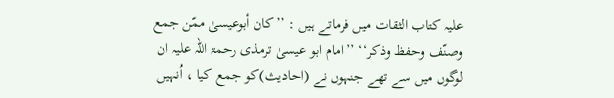علیہ کتاب الثقات میں فرماتے ہیں : ’’کان أبوعیسیٰ ممّن جمع وصنّف وحفظ وذکر‘‘ ’’امام ابو عیسیٰ ترمذی رحمۃ اللہ علیہ ان لوگوں میں سے تھے جنہوں نے (احادیث)کو جمع کیا ، اُنہیں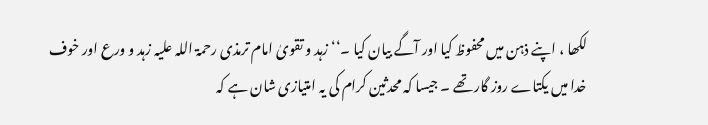لکھا ، اپنے ذہن میں محفوظ کیا اور آگے بیان کیا ۔‘‘ زہد و تقویٰ امام ترمذی رحمۃ اللہ علیہ زہد و ورع اور خوف خدا میں یکتاے روز گار تھے ۔ جیسا کہ محدثین کرام کی یہ امتیازی شان ہے کہ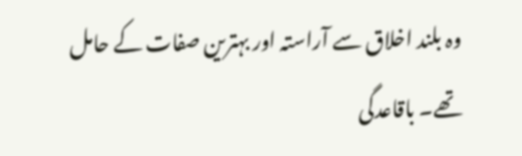وہ بلند اخلاق سے آراستہ اور بہترین صفات کے حامل تھے۔ باقاعدگی